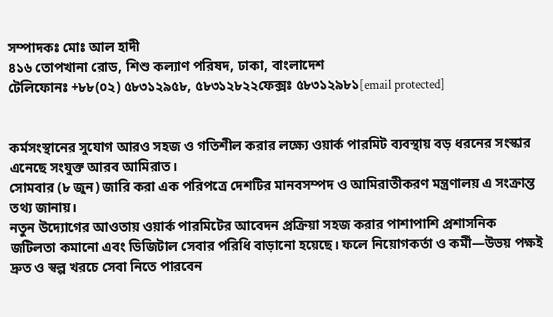সম্পাদকঃ মোঃ আল হাদী
৪১৬ তোপখানা রোড, শিশু কল্যাণ পরিষদ, ঢাকা, বাংলাদেশ
টেলিফোনঃ +৮৮(০২) ৫৮৩১২৯৫৮, ৫৮৩১২৮২২ফেক্সঃ ৫৮৩১২৯৮১[email protected]


কর্মসংস্থানের সুযোগ আরও সহজ ও গতিশীল করার লক্ষ্যে ওয়ার্ক পারমিট ব্যবস্থায় বড় ধরনের সংস্কার এনেছে সংযুক্ত আরব আমিরাত।
সোমবার (৮ জুন) জারি করা এক পরিপত্রে দেশটির মানবসম্পদ ও আমিরাতীকরণ মন্ত্রণালয় এ সংক্রান্ত তথ্য জানায়।
নতুন উদ্যোগের আওতায় ওয়ার্ক পারমিটের আবেদন প্রক্রিয়া সহজ করার পাশাপাশি প্রশাসনিক জটিলতা কমানো এবং ডিজিটাল সেবার পরিধি বাড়ানো হয়েছে। ফলে নিয়োগকর্তা ও কর্মী—উভয় পক্ষই দ্রুত ও স্বল্প খরচে সেবা নিতে পারবেন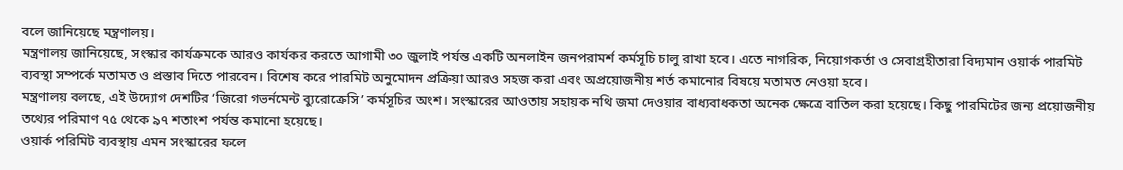বলে জানিয়েছে মন্ত্রণালয়।
মন্ত্রণালয় জানিয়েছে, সংস্কার কার্যক্রমকে আরও কার্যকর করতে আগামী ৩০ জুলাই পর্যন্ত একটি অনলাইন জনপরামর্শ কর্মসূচি চালু রাখা হবে। এতে নাগরিক, নিয়োগকর্তা ও সেবাগ্রহীতারা বিদ্যমান ওয়ার্ক পারমিট ব্যবস্থা সম্পর্কে মতামত ও প্রস্তাব দিতে পারবেন। বিশেষ করে পারমিট অনুমোদন প্রক্রিয়া আরও সহজ করা এবং অপ্রয়োজনীয় শর্ত কমানোর বিষয়ে মতামত নেওয়া হবে।
মন্ত্রণালয় বলছে, এই উদ্যোগ দেশটির ‘জিরো গভর্নমেন্ট ব্যুরোক্রেসি’ কর্মসূচির অংশ। সংস্কারের আওতায় সহায়ক নথি জমা দেওয়ার বাধ্যবাধকতা অনেক ক্ষেত্রে বাতিল করা হয়েছে। কিছু পারমিটের জন্য প্রয়োজনীয় তথ্যের পরিমাণ ৭৫ থেকে ৯৭ শতাংশ পর্যন্ত কমানো হয়েছে।
ওয়ার্ক পরিমিট ব্যবস্থায় এমন সংস্কারের ফলে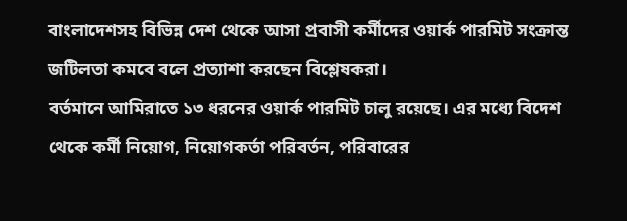বাংলাদেশসহ বিভিন্ন দেশ থেকে আসা প্রবাসী কর্মীদের ওয়ার্ক পারমিট সংক্রান্ত জটিলতা কমবে বলে প্রত্যাশা করছেন বিশ্লেষকরা।
বর্তমানে আমিরাতে ১৩ ধরনের ওয়ার্ক পারমিট চালু রয়েছে। এর মধ্যে বিদেশ থেকে কর্মী নিয়োগ, নিয়োগকর্তা পরিবর্তন, পরিবারের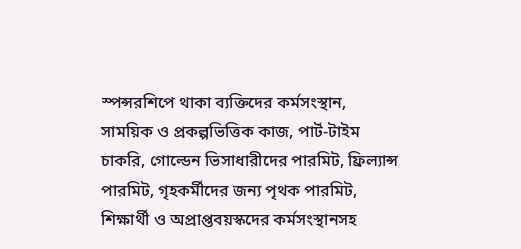স্পন্সরশিপে থাকা ব্যক্তিদের কর্মসংস্থান, সাময়িক ও প্রকল্পভিত্তিক কাজ, পার্ট-টাইম চাকরি, গোল্ডেন ভিসাধারীদের পারমিট, ফ্রিল্যান্স পারমিট, গৃহকর্মীদের জন্য পৃথক পারমিট, শিক্ষার্থী ও অপ্রাপ্তবয়স্কদের কর্মসংস্থানসহ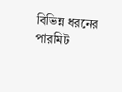বিভিন্ন ধরনের পারমিট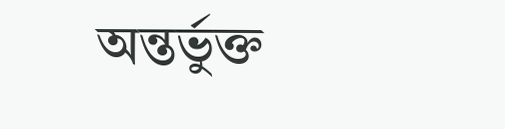অন্তর্ভুক্ত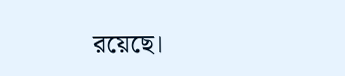রয়েছে।